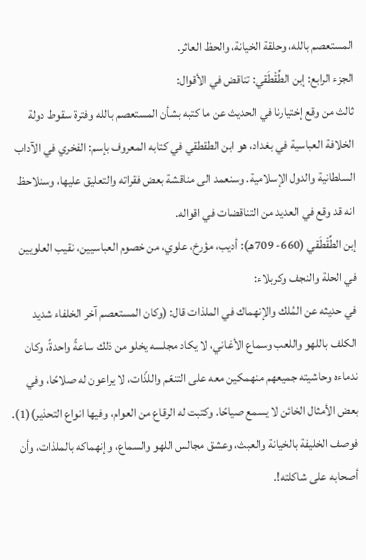المستعصم بالله، وحلقة الخيانة، والحظ العاثر.
الجزء الرابع: إبن الطِّقْطَقي: تناقض في الأقوال:
ثالث من وقع إختيارنا في الحديث عن ما كتبه بشأن المستعصم بالله وفترة سقوط دولة الخلافة العباسية في بغداد، هو ابن الطقطقي في كتابه المعروف بإسم: الفخري في الآداب السلطانية والدول الإسلامية. وسنعمد الى مناقشة بعض فقراته والتعليق عليها، وسنلاحظ انه قد وقع في العديد من التناقضات في اقواله.
إبن الطِّقْطَقي (660- 709هـ): أديب، مؤرخ، علوي، من خصوم العباسيين، نقيب العلويين في الحلة والنجف وكربلاء:
في حديثه عن المُلك والإنهماك في الملذات قال: (وكان المستعصم آخر الخلفاء شديد الكلف باللهو واللعب وسماع الأغاني، لا يكاد مجلسه يخلو من ذلك ساعةً واحدةً، وكان ندماءه وحاشيته جميعهم منهمكين معه على التنعّم واللذّات، لا يراعون له صلاحًا، وفي بعض الأمثال الخائن لا يسمع صياحًا. وكتبت له الرقاع من العوام، وفيها انواع التحذير)(1). فوصف الخليفة بالخيانة والعبث، وعشق مجالس اللهو والسماع، وإنهماكه بالملذات، وأن أصحابه على شاكلته!.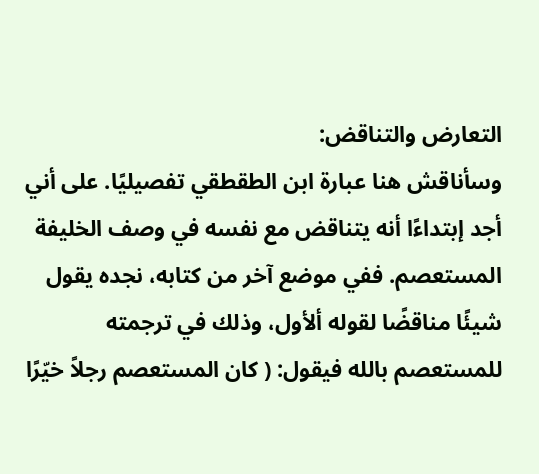التعارض والتناقض:
وسأناقش هنا عبارة ابن الطقطقي تفصيليًا. على أني أجد إبتداءًا أنه يتناقض مع نفسه في وصف الخليفة المستعصم. ففي موضع آخر من كتابه، نجده يقول شيئًا مناقضًا لقوله ألأول، وذلك في ترجمته للمستعصم بالله فيقول: ( كان المستعصم رجلاً خيّرًا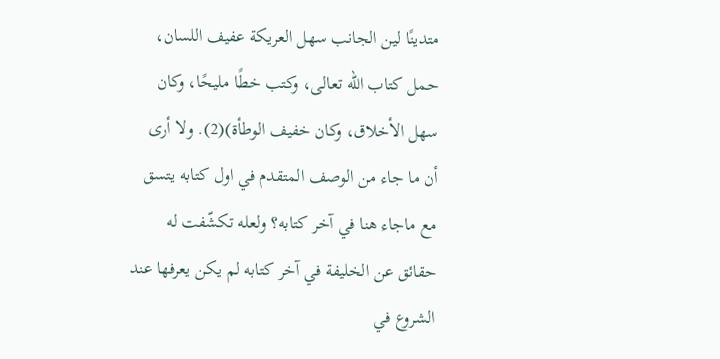متدينًا لين الجانب سهل العريكة عفيف اللسان، حمل كتاب الله تعالى، وكتب خطًا مليحًا، وكان سهل الأخلاق، وكان خفيف الوطأة)(2). ولا أرى أن ما جاء من الوصف المتقدم في اول كتابه يتسق مع ماجاء هنا في آخر كتابه؟ ولعله تكشّفت له حقائق عن الخليفة في آخر كتابه لم يكن يعرفها عند الشروع في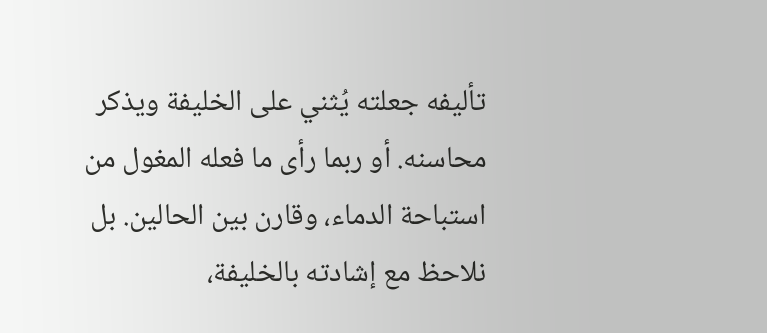تأليفه جعلته يُثني على الخليفة ويذكر محاسنه. أو ربما رأى ما فعله المغول من استباحة الدماء، وقارن بين الحالين. بل نلاحظ مع إشادته بالخليفة،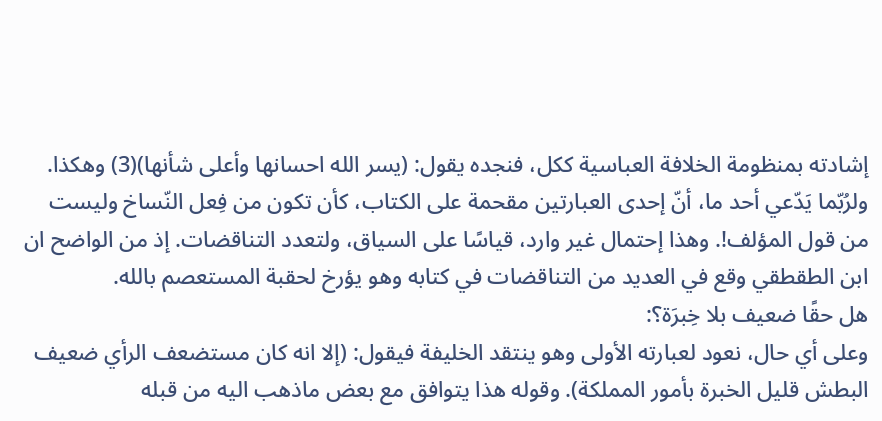إشادته بمنظومة الخلافة العباسية ككل، فنجده يقول: (يسر الله احسانها وأعلى شأنها)(3) وهكذا. ولرُبّما يَدّعي أحد ما، أنّ إحدى العبارتين مقحمة على الكتاب، كأن تكون من فِعل النّساخ وليست من قول المؤلف!. وهذا إحتمال غير وارد، قياسًا على السياق، ولتعدد التناقضات. إذ من الواضح ان ابن الطقطقي وقع في العديد من التناقضات في كتابه وهو يؤرخ لحقبة المستعصم بالله.
هل حقًا ضعيف بلا خِبرَة؟:
وعلى أي حال، نعود لعبارته الأولى وهو ينتقد الخليفة فيقول: (إلا انه كان مستضعف الرأي ضعيف البطش قليل الخبرة بأمور المملكة). وقوله هذا يتوافق مع بعض ماذهب اليه من قبله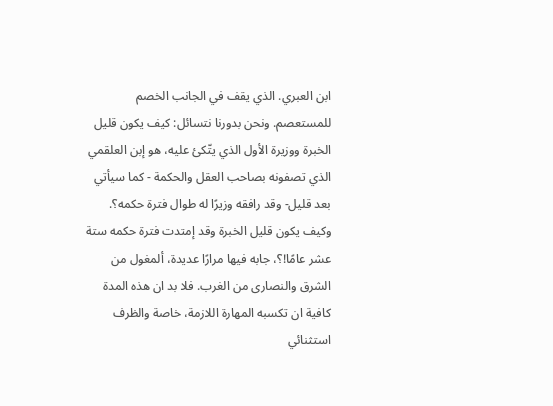ابن العبري. الذي يقف في الجانب الخصم للمستعصم. ونحن بدورنا نتسائل: كيف يكون قليل الخبرة ووزيرة الأول الذي يتّكئ عليه، هو إبن العلقمي الذي تصفونه بصاحب العقل والحكمة - كما سيأتي بعد قليل- وقد رافقه وزيرًا له طوال فترة حكمه؟. وكيف يكون قليل الخبرة وقد إمتدت فترة حكمه ستة عشر عامًا!؟، جابه فيها مرارًا عديدة، ألمغول من الشرق والنصارى من الغرب. فلا بد ان هذه المدة كافية ان تكسبه المهارة اللازمة، خاصة والظرف استثنائي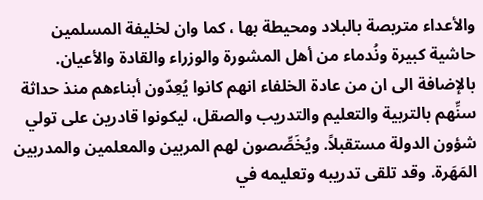والأعداء متربصة بالبلاد ومحيطة بها ، كما وان لخليفة المسلمين حاشية كبيرة ونُدماء من أهل المشورة والوزراء والقادة والأعيان. بالإضافة الى ان من عادة الخلفاء انهم كانوا يُعِدّون أبناءهم منذ حداثة سنِّهم بالتربية والتعليم والتدريب والصقل، ليكونوا قادرين على تولي شؤون الدولة مستقبلاً. ويُخَصِّصون لهم المربين والمعلمين والمدربين المَهَرة. وقد تلقى تدريبه وتعليمه في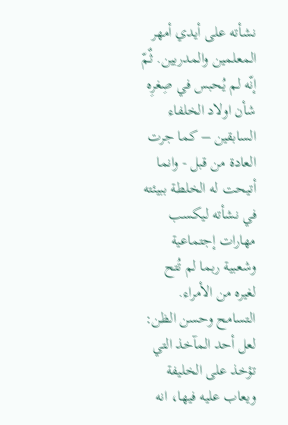نشأته على أيدي أمهر المعلمين والمدربين. ثٌمّ إنّه لم يُحبس في صِغرِه شأن اولاد الخلفاء السابقين – كما جرت العادة من قبل - وانما أتيحت له الخلطة ببيئته في نشأته ليكسب مهارات إجتماعية وشعبية ربما لم تُتح لغيره من الأمراء.
التسامح وحسن الظن:
لعل أحد المآخذ التي تؤخذ على الخليفة ويعاب عليه فيها، انه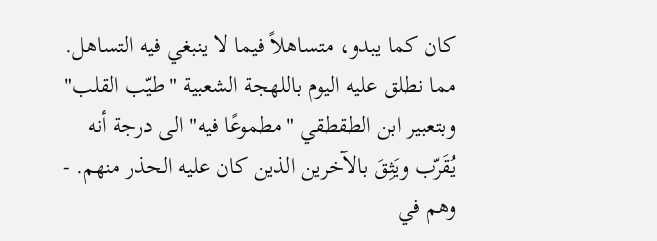كان كما يبدو، متساهلاً فيما لا ينبغي فيه التساهل. مما نطلق عليه اليوم باللهجة الشعبية "طيّب القلب" وبتعبير ابن الطقطقي "مطموعًا فيه" الى درجة أنه يُقَرّب ويَثِقَ بالآخرين الذين كان عليه الحذر منهم. - وهم في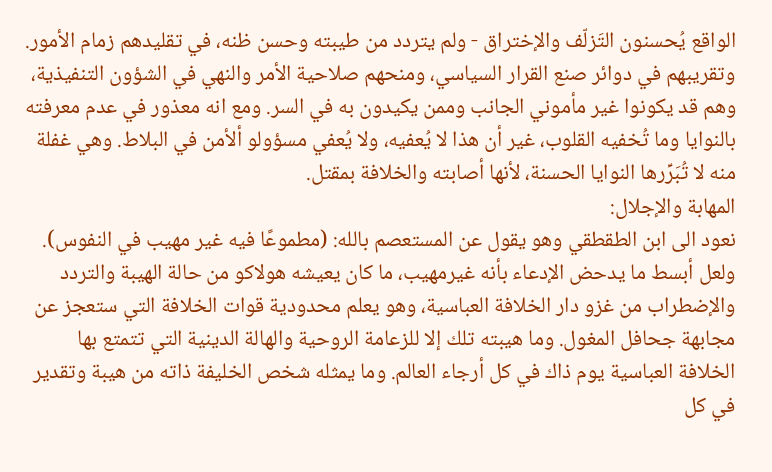الواقع يُحسنون التَزلّف والإختراق - ولم يتردد من طيبته وحسن ظنه، في تقليدهم زمام الأمور. وتقريبهم في دوائر صنع القرار السياسي، ومنحهم صلاحية الأمر والنهي في الشؤون التنفيذية، وهم قد يكونوا غير مأموني الجانب وممن يكيدون به في السر. ومع انه معذور في عدم معرفته بالنوايا وما تُخفيه القلوب، غير أن هذا لا يُعفيه، ولا يُعفي مسؤولو ألأمن في البلاط. وهي غفلة منه لا تُبَرِّرها النوايا الحسنة، لأنها أصابته والخلافة بمقتل.
المهابة والإجلال:
نعود الى ابن الطقطقي وهو يقول عن المستعصم بالله: (مطموعًا فيه غير مهيب في النفوس). ولعل أبسط ما يدحض الإدعاء بأنه غيرمهيب، ما كان يعيشه هولاكو من حالة الهيبة والتردد والإضطراب من غزو دار الخلافة العباسية، وهو يعلم محدودية قوات الخلافة التي ستعجز عن مجابهة جحافل المغول. وما هيبته تلك إلا للزعامة الروحية والهالة الدينية التي تتمتع بها الخلافة العباسية يوم ذاك في كل أرجاء العالم. وما يمثله شخص الخليفة ذاته من هيبة وتقدير في كل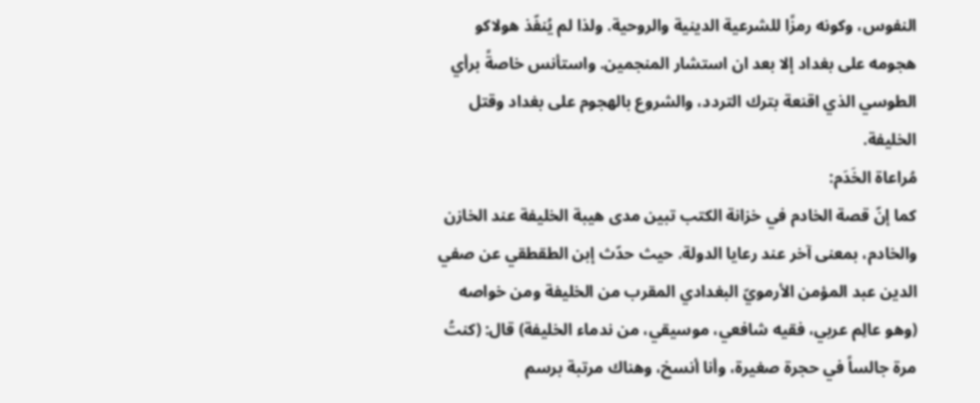النفوس، وكونه رمزًا للشرعية الدينية والروحية. ولذا لم يُنفّذ هولاكو هجومه على بغداد إلا بعد ان استشار المنجمين. واستأنس خاصةً برأي الطوسي الذي اقنعة بترك التردد، والشروع بالهجوم على بغداد وقتل الخليفة.
مُراعاة الخَدَم:
كما إنّ قصة الخادم في خزانة الكتب تبين مدى هيبة الخليفة عند الخازن والخادم، بمعنى آخر عند رعايا الدولة. حيث حدّث إبن الطقطقي عن صفي الدين عبد المؤمن الأرمويّ البغدادي المقرب من الخليفة ومن خواصه (وهو عالِم عربي، فقيه شافعي، موسيقي، من ندماء الخليفة) قال: (كنتُ مرة جالساً في حجرة صغيرة، وأنا أنسخ، وهناك مرتبة برسم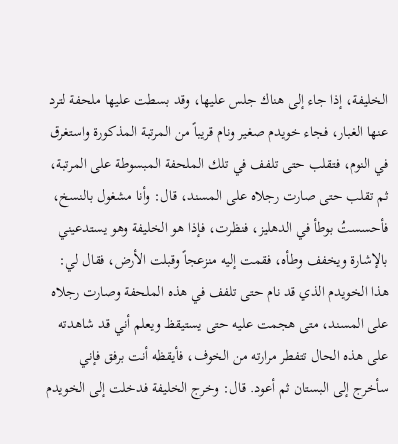الخليفة، إذا جاء إلى هناك جلس عليها، وقد بسطت عليها ملحفة لترد عنها الغبار، فجاء خويدم صغير ونام قريباً من المرتبة المذكورة واستغرق في النوم، فتقلب حتى تلفف في تلك الملحفة المبسوطة على المرتبة، ثم تقلب حتى صارت رجلاه على المسند، قال: وأنا مشغول بالنسخ، فأحسستُ بوطأ في الدهليز، فنظرت، فإذا هو الخليفة وهو يستدعيني بالإشارة ويخفف وطأه، فقمت إليه منزعجاً وقبلت الأرض، فقال لي: هذا الخويدم الذي قد نام حتى تلفف في هذه الملحفة وصارت رجلاه على المسند، متى هجمت عليه حتى يستيقظ ويعلم أني قد شاهدته على هذه الحال تتفطر مرارته من الخوف، فأيقظه أنت برفق فإني سأخرج إلى البستان ثم أعود. قال: وخرج الخليفة فدخلت إلى الخويدم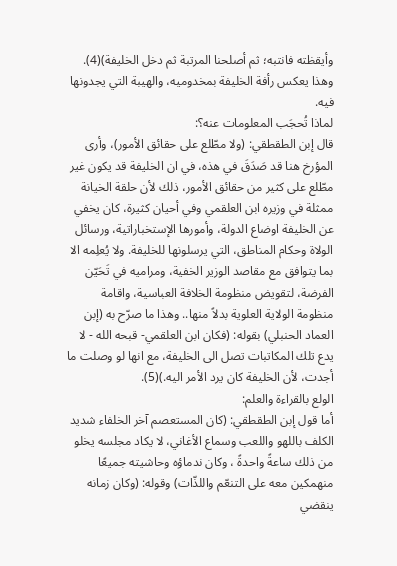وأيقظته فانتبه؛ ثم أصلحنا المرتبة ثم دخل الخليفة)(4). وهذا يعكس رأفة الخليفة بمخدوميه، والهيبة التي يجدونها فيه.
لماذا تُحجَب المعلومات عنه؟:
قال إبن الطقطقي: (ولا مطّلع على حقائق الأمور)، وأرى المؤرخ هنا قد صَدَقَ في هذه، في ان الخليفة قد يكون غير مطّلع على كثير من حقائق الأمور، ذلك لأن حلقة الخيانة ممثلة في وزيره ابن العلقمي وفي أحيان كثيرة، كان يخفي عن الخليفة اوضاع الدولة، وأمورها الإستخباراتية، ورسائل الولاة وحكام المناطق، التي يرسلونها للخليفة. ولا يُعلِمه الا بما يتوافق مع مقاصد الوزير الخفية، ومراميه في تَحَيّن الفرضة، لتقويض منظومة الخلافة العباسية، واقامة منظومة الولاية العلوية بدلاً منها.. وهذا ما صرّح به (إبن العماد الحنبلي) بقوله: (فكان ابن العلقمي- قبحه الله - لا يدع تلك المكاتبات تصل الى الخليفة، مع انها لو وصلت ما أجدت، لأن الخليفة كان يرد الأمر اليه.)(5).
الولع بالقراءة والعلم:
أما قول إبن الطقطقي: (كان المستعصم آخر الخلفاء شديد الكلف باللهو واللعب وسماع الأغاني، لا يكاد مجلسه يخلو من ذلك ساعةً واحدةً ، وكان ندماؤه وحاشيته جميعًا منهمكين معه على التنعّم واللذّات) وقوله: (وكان زمانه ينقضي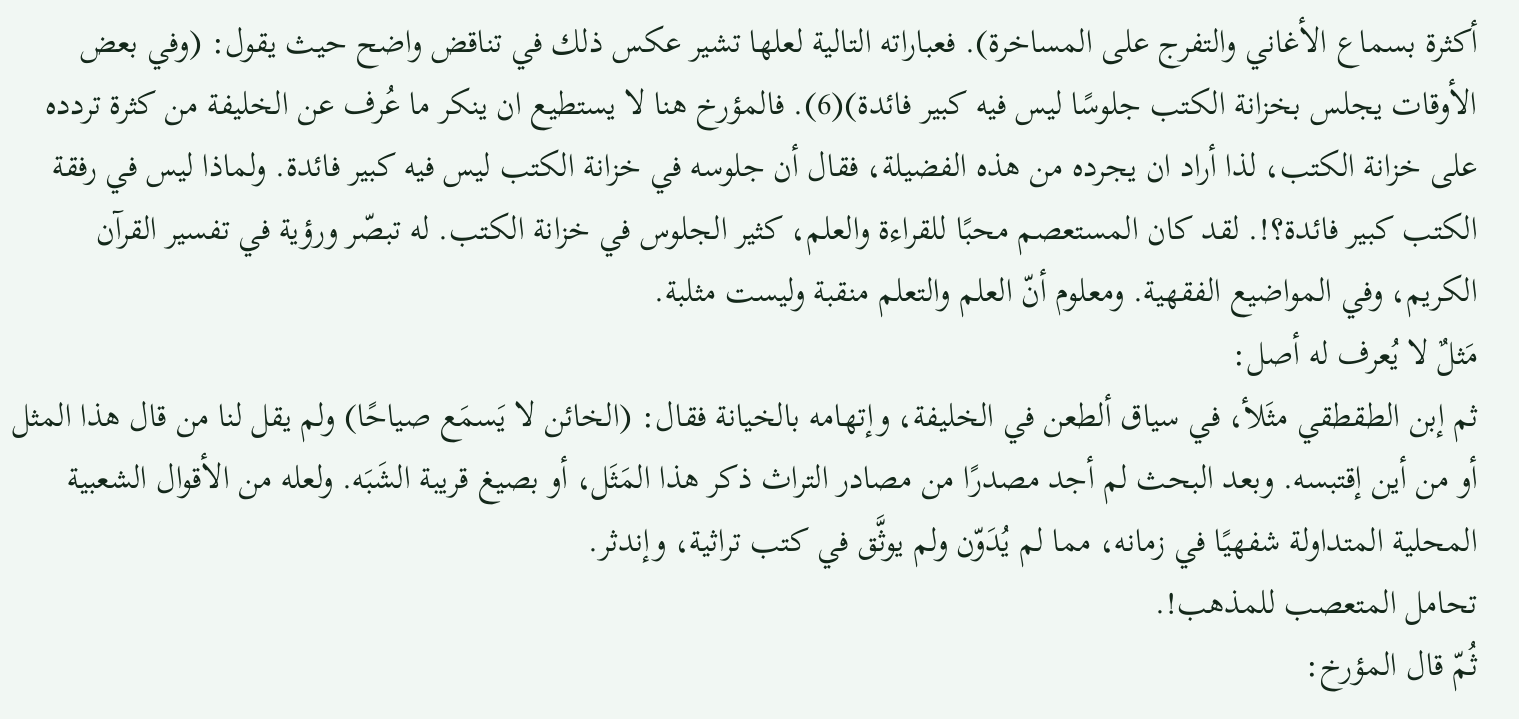أكثرة بسماع الأغاني والتفرج على المساخرة). فعباراته التالية لعلها تشير عكس ذلك في تناقض واضح حيث يقول: (وفي بعض الأوقات يجلس بخزانة الكتب جلوسًا ليس فيه كبير فائدة)(6). فالمؤرخ هنا لا يستطيع ان ينكر ما عُرف عن الخليفة من كثرة تردده على خزانة الكتب، لذا أراد ان يجرده من هذه الفضيلة، فقال أن جلوسه في خزانة الكتب ليس فيه كبير فائدة. ولماذا ليس في رفقة الكتب كبير فائدة؟!. لقد كان المستعصم محبًا للقراءة والعلم، كثير الجلوس في خزانة الكتب. له تبصّر ورؤية في تفسير القرآن الكريم، وفي المواضيع الفقهية. ومعلوم أنّ العلم والتعلم منقبة وليست مثلبة.
مَثلٌ لا يُعرف له أصل:
ثم إبن الطقطقي مثَلأ، في سياق ألطعن في الخليفة، وإتهامه بالخيانة فقال: (الخائن لا يَسمَع صياحًا) ولم يقل لنا من قال هذا المثل أو من أين إقتبسه. وبعد البحث لم أجد مصدرًا من مصادر التراث ذكر هذا المَثَل، أو بصيغ قريبة الشَبَه. ولعله من الأقوال الشعبية المحلية المتداولة شفهيًا في زمانه، مما لم يُدَوّن ولم يوثَّق في كتب تراثية، وإندثر.
تحامل المتعصب للمذهب!.
ثُمّ قال المؤرخ: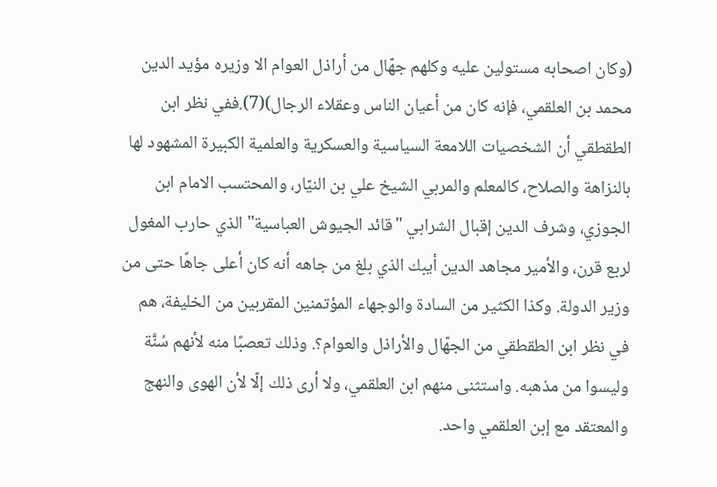(وكان اصحابه مستولين عليه وكلهم جهّال من أراذل العوام الا وزيره مؤيد الدين محمد بن العلقمي، فإنه كان من أعيان الناس وعقلاء الرجال)(7).ففي نظر ابن الطقطقي أن الشخصيات اللامعة السياسية والعسكرية والعلمية الكبيرة المشهود لها بالنزاهة والصلاح، كالمعلم والمربي الشيخ علي بن النيّار، والمحتسب الامام ابن الجوزي، وشرف الدين إقبال الشرابي "قائد الجيوش العباسية" الذي حارب المغول لربع قرن، والأمير مجاهد الدين أيبك الذي بلغ من جاهه أنه كان أعلى جاهًا حتى من وزير الدولة. وكذا الكثير من السادة والوجهاء المؤتمنين المقربين من الخليفة، هم في نظر ابن الطقطقي من الجهّال والأراذل والعوام؟. وذلك تعصبًا منه لأنهم سُنَّة وليسوا من مذهبه. واستثنى منهم ابن العلقمي، ولا أرى ذلك إلّا لأن الهوى والنهج والمعتقد مع إبن العلقمي واحد.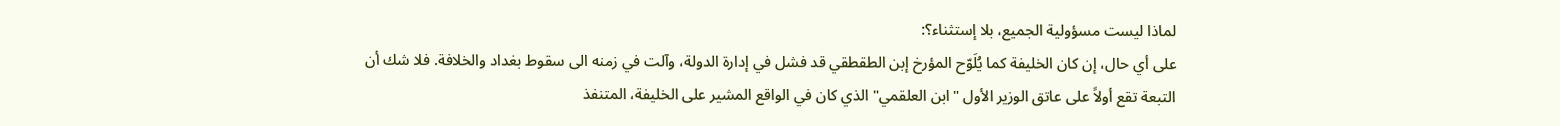لماذا ليست مسؤولية الجميع، بلا إستثناء؟:
على أي حال، إن كان الخليفة كما يُلَوّح المؤرخ إبن الطقطقي قد فشل في إدارة الدولة، وآلت في زمنه الى سقوط بغداد والخلافة. فلا شك أن التبعة تقع أولاً على عاتق الوزير الأول "ابن العلقمي" الذي كان في الواقع المشير على الخليفة، المتنفذ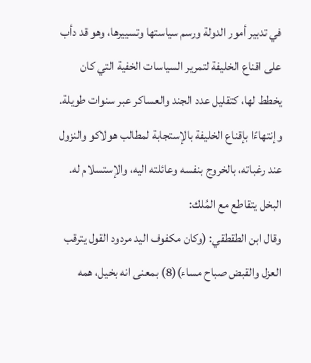في تدبير أمور الدولة ورسم سياستها وتسييرها، وهو قد دأب على اقناع الخليفة لتمرير السياسات الخفية التي كان يخطط لها، كتقليل عدد الجند والعساكر عبر سنوات طويلة. وإنتهاءًا بإقناع الخليفة بالإستجابة لمطالب هولاكو والنزول عند رغباته، بالخروج بنفسه وعائلته اليه، والإستسلام له.
البخل يتقاطع مع المُلك:
وقال ابن الطقطقي: (وكان مكفوف اليد مردود القول يترقب العزل والقبض صباح مساء)(8) بمعنى انه بخيل، همه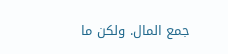جمع المال. ولكن ما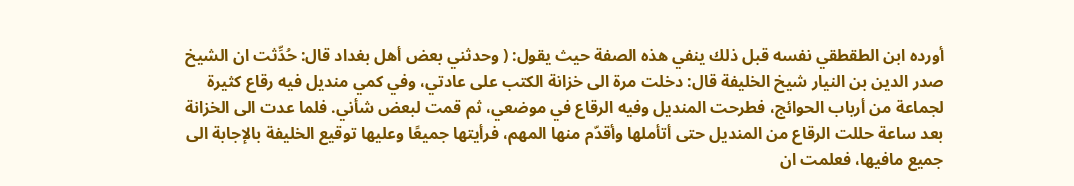أورده ابن الطقطقي نفسه قبل ذلك ينفي هذه الصفة حيث يقول: ( وحدثني بعض أهل بغداد قال: حُدِّثت ان الشيخ صدر الدين بن النيار شيخ الخليفة قال: دخلت مرة الى خزانة الكتب على عادتي، وفي كمي منديل فيه رقاع كثيرة لجماعة من أرباب الحوائج، فطرحت المنديل وفيه الرقاع في موضعي، ثم قمت لبعض شأني. فلما عدت الى الخزانة بعد ساعة حللت الرقاع من المنديل حتى أتأملها وأقدّم منها المهم، فرأيتها جميعًا وعليها توقيع الخليفة بالإجابة الى جميع مافيها، فعلمت ان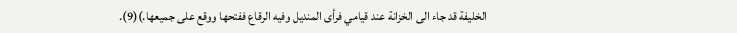الخليفة قد جاء الى الخزانة عند قيامي فرأى المنديل وفيه الرقاع ففتحها ووقع على جميعها.)(9).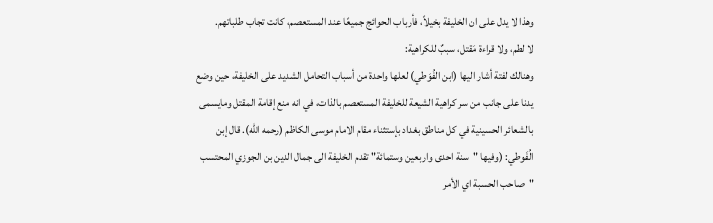وهذا لا يدل على ان الخليفة بخيلاً، فأرباب الحوائج جميعًا عند المستعصم، كانت تجاب طلباتهم.
لا لطم، ولا قراءة مَقتل، سببٌ للكراهية:
وهنالك لفتة أشار اليها (ابن الفُوَطي) لعلها واحدة من أسباب التحامل الشديد على الخليفة، حين وضع يدنا على جانب من سر كراهية الشيعة للخليفة المستعصم بالذات، في انه منع إقامة المقتل ومايسمى بالشعائر الحسينية في كل مناطق بغداد بإستثناء مقام الامام موسى الكاظم (رحمه الله). قال إبن الُفَوطي: (وفيها "سنة احدى واربعين وستمائة" تقدم الخليفة الى جمال الدين بن الجوزي المحتسب "صاحب الحسبة اي الأمر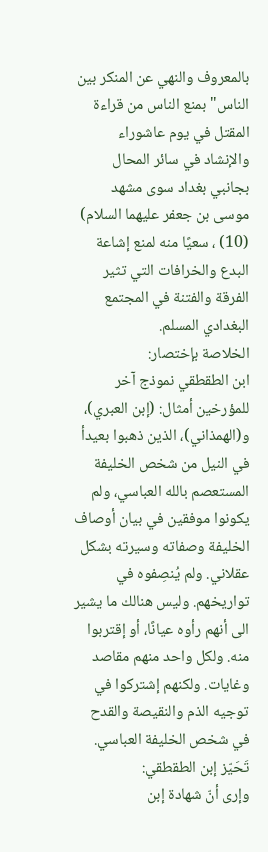بالمعروف والنهي عن المنكر بين الناس" بمنع الناس من قراءة المقتل في يوم عاشوراء والإنشاد في سائر المحال بجانبي بغداد سوى مشهد موسى بن جعفر عليهما السلام) (10) ، سعيًا منه لمنع إشاعة البدع والخرافات التي تثير الفرقة والفتنة في المجتمع البغدادي المسلم.
الخلاصة بإختصار:
ابن الطقطقي نموذج آخر للمؤرخين أمثال: (إبن العبري)، و(الهمذاني)، الذين ذهبوا بعيدأ في النيل من شخص الخليفة المستعصم بالله العباسي، ولم يكونوا موفقين في بيان أوصاف الخليفة وصفاته وسيرته بشكل عقلاني. ولم يُنصِفوه في تواريخهم. وليس هنالك ما يشير الى أنهم رأوه عيانًا، أو إقتربوا منه. ولكل واحد منهم مقاصد وغايات. ولكنهم إشتركوا في توجيه الذم والنقيصة والقدح في شخص الخليفة العباسي.
تَحَيّز إبن الطقطقي:
وإرى أنّ شهادة إبن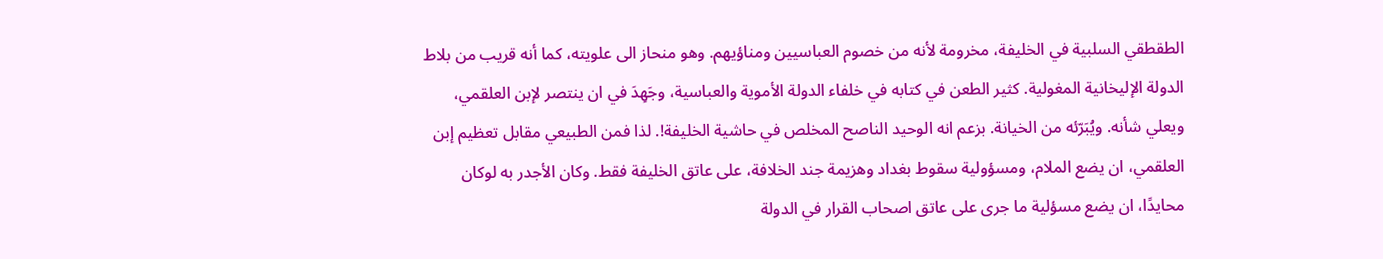الطقطقي السلبية في الخليفة، مخرومة لأنه من خصوم العباسيين ومناؤيهم. وهو منحاز الى علويته، كما أنه قريب من بلاط الدولة الإليخانية المغولية. كثير الطعن في كتابه في خلفاء الدولة الأموية والعباسية، وجَهِدَ في ان ينتصر لإبن العلقمي، ويعلي شأنه. ويُبَرّئه من الخيانة. بزعم انه الوحيد الناصح المخلص في حاشية الخليفة!. لذا فمن الطبيعي مقابل تعظيم إبن العلقمي، ان يضع الملام، ومسؤولية سقوط بغداد وهزيمة جند الخلافة، على عاتق الخليفة فقط. وكان الأجدر به لوكان محايدًا، ان يضع مسؤلية ما جرى على عاتق اصحاب القرار في الدولة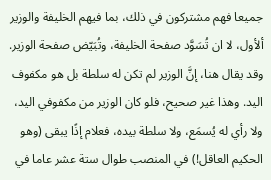جميعا فهم مشتركون في ذلك، بما فيهم الخليفة والوزير ألأول، لا ان تُسَوَّد صفحة الخليفة، وتُبَيّض صفحة الوزير. وقد يقال هنا، إنَّ الوزير لم تكن له سلطة بل هو مكفوف اليد. وهذا غير صحيح، فلو كان الوزير من مكفوفي اليد، ولا رأي له يُسمَع، ولا سلطة بيده، فعلام إذًا يبقى (وهو الحكيم العاقل!) في المنصب طوال ستة عشر عاما في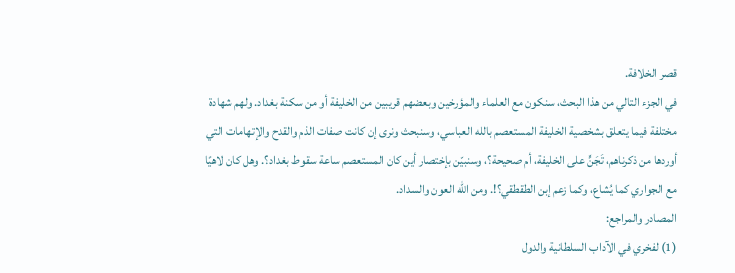قصر الخلافة.
في الجزء التالي من هذا البحث، سنكون مع العلماء والمؤرخين وبعضهم قريبين من الخليفة أو من سكنة بغداد. ولهم شهادة مختلفة فيما يتعلق بشخصية الخليفة المستعصم بالله العباسي، وسنبحث ونرى إن كانت صفات الذم والقدح والإتهامات التي أوردها من ذكرناهم، تَجَنٍّ على الخليفة، أم صحيحة؟، وسنبيّن بإختصار أين كان المستعصم ساعة سقوط بغداد؟. وهل كان لاهيًا مع الجواري كما يُشاع، وكما زعم إبن الطقطقي؟!. ومن الله العون والسداد.
المصادر والمراجع:
(1) لفخري في الآداب السلطانية والدول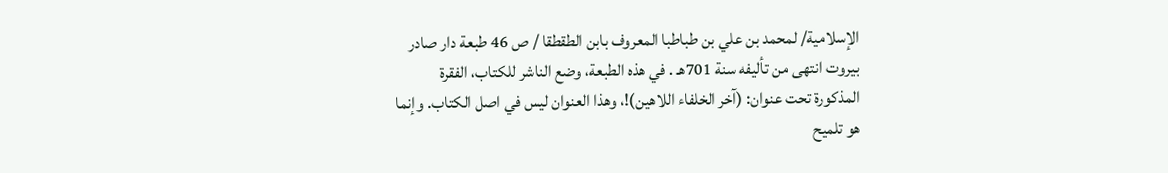الإسلامية/ لمحمد بن علي بن طباطبا المعروف بابن الطقطقا / ص 46 طبعة دار صادر بيروت انتهى من تأليفه سنة 701هـ . في هذه الطبعة، وضع الناشر للكتاب، الفقرة المذكورة تحت عنوان: (آخر الخلفاء اللاهين)!، وهذا العنوان ليس في اصل الكتاب. وإنما هو تلميح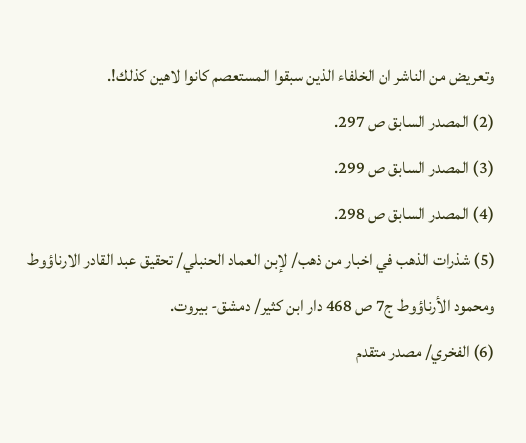وتعريض من الناشر ان الخلفاء الذين سبقوا المستعصم كانوا لاهين كذلك!.
(2) المصدر السابق ص 297.
(3) المصدر السابق ص 299.
(4) المصدر السابق ص 298.
(5) شذرات الذهب في اخبار من ذهب/ لإبن العماد الحنبلي/ تحقيق عبد القادر الارناؤوط ومحمود الأرناؤوط ج7 ص 468 دار ابن كثير/ دمشق- بيروت.
(6) الفخري/ مصدر متقدم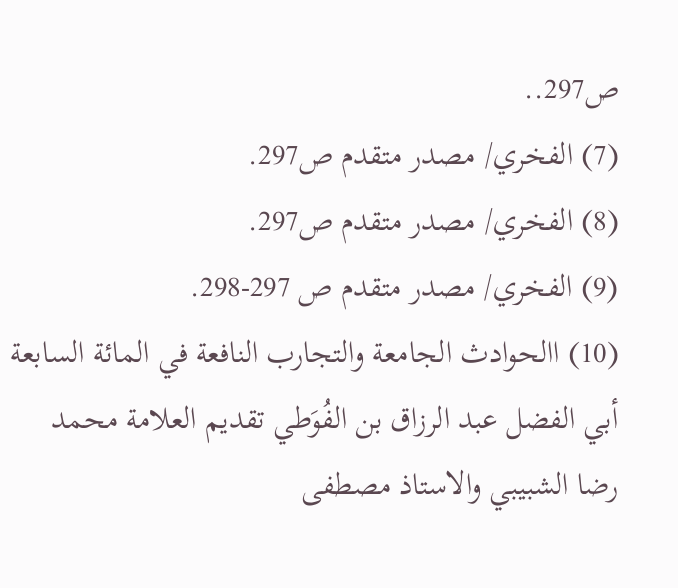ص297..
(7) الفخري/ مصدر متقدم ص297.
(8) الفخري/ مصدر متقدم ص297.
(9) الفخري/ مصدر متقدم ص 297-298.
(10) االحوادث الجامعة والتجارب النافعة في المائة السابعة أبي الفضل عبد الرزاق بن الفُوَطي تقديم العلامة محمد رضا الشبيبي والاستاذ مصطفى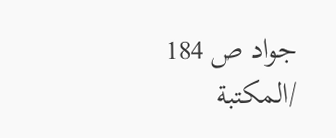جواد ص 184 /المكتبة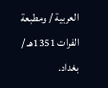العربية / ومطبعة الفرات 1351هـ / بغداد.